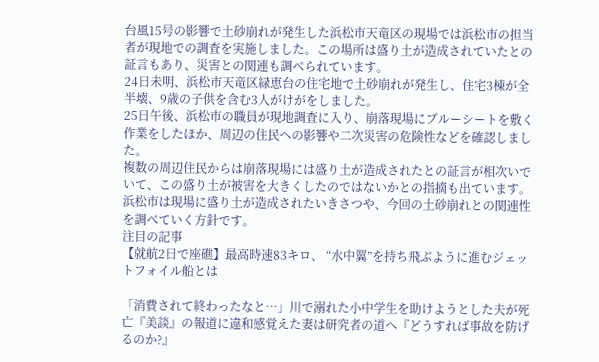台風15号の影響で土砂崩れが発生した浜松市天竜区の現場では浜松市の担当者が現地での調査を実施しました。この場所は盛り土が造成されていたとの証言もあり、災害との関連も調べられています。
24日未明、浜松市天竜区緑恵台の住宅地で土砂崩れが発生し、住宅3棟が全半壊、9歳の子供を含む3人がけがをしました。
25日午後、浜松市の職員が現地調査に入り、崩落現場にブルーシートを敷く作業をしたほか、周辺の住民への影響や二次災害の危険性などを確認しました。
複数の周辺住民からは崩落現場には盛り土が造成されたとの証言が相次いでいて、この盛り土が被害を大きくしたのではないかとの指摘も出ています。
浜松市は現場に盛り土が造成されたいきさつや、今回の土砂崩れとの関連性を調べていく方針です。
注目の記事
【就航2日で座礁】最高時速83キロ、 “水中翼”を持ち飛ぶように進むジェットフォイル船とは

「消費されて終わったなと…」川で溺れた小中学生を助けようとした夫が死亡『美談』の報道に違和感覚えた妻は研究者の道へ『どうすれば事故を防げるのか?』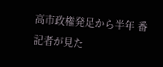高市政権発足から半年 番記者が見た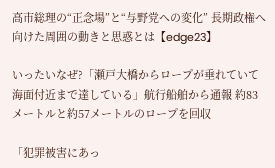高市総理の“正念場”と“与野党への変化” 長期政権へ向けた周囲の動きと思惑とは【edge23】

いったいなぜ?「瀬戸大橋からロープが垂れていて海面付近まで達している」航行船舶から通報 約83メートルと約57メートルのロープを回収

「犯罪被害にあっ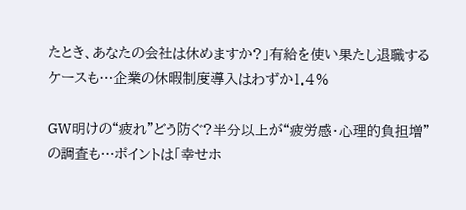たとき、あなたの会社は休めますか?」有給を使い果たし退職するケースも…企業の休暇制度導入はわずか1.4%

GW明けの“疲れ”どう防ぐ?半分以上が“疲労感・心理的負担増”の調査も…ポイントは「幸せホ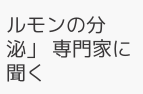ルモンの分泌」 専門家に聞く